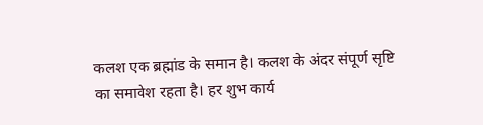कलश एक ब्रह्मांड के समान है। कलश के अंदर संपूर्ण सृष्टि का समावेश रहता है। हर शुभ कार्य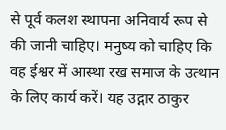से पूर्व कलश स्थापना अनिवार्य रूप से की जानी चाहिए। मनुष्य को चाहिए कि वह ईश्वर में आस्था रख समाज के उत्थान के लिए कार्य करें। यह उद्गार ठाकुर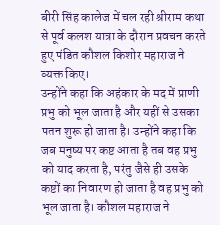बीरी सिंह कालेज में चल रही श्रीराम कथा से पूर्व कलश यात्रा के दौरान प्रवचन करते हुए पंडित कौशल किशोर महाराज ने व्यक्त किए।
उन्होंने कहा कि अहंकार के मद में प्राणी प्रभु को भूल जाता है और यहीं से उसका पतन शुरू हो जाता है। उन्होंने कहा कि जब मनुष्य पर कष्ट आता है तब वह प्रभु को याद करता है, परंतु जैसे ही उसके कष्टों का निवारण हो जाता है वह प्रभु को भूल जाता है। कौशल महाराज ने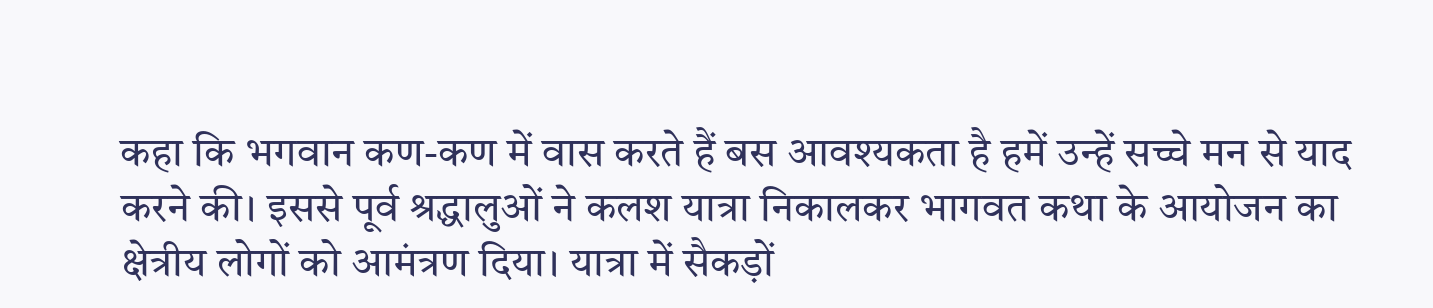कहा कि भगवान कण-कण में वास करते हैं बस आवश्यकता है हमें उन्हें सच्चे मन से याद करने की। इससे पूर्व श्रद्धालुओं ने कलश यात्रा निकालकर भागवत कथा के आयोजन का क्षेत्रीय लोगों को आमंत्रण दिया। यात्रा में सैकड़ों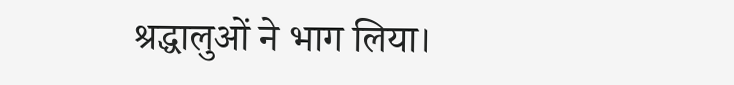श्रद्धालुओं ने भाग लिया।